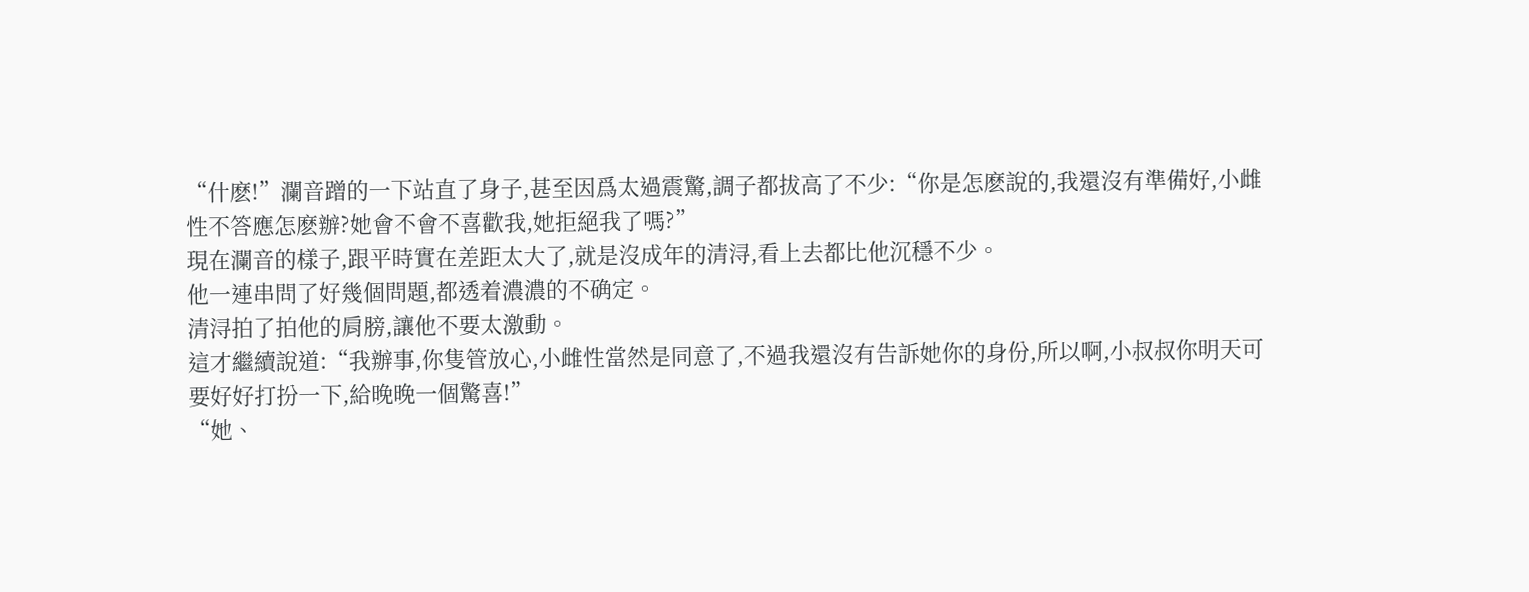“什麽!”瀾音蹭的一下站直了身子,甚至因爲太過震驚,調子都拔高了不少:“你是怎麽說的,我還沒有準備好,小雌性不答應怎麽辦?她會不會不喜歡我,她拒絕我了嗎?”
現在瀾音的樣子,跟平時實在差距太大了,就是沒成年的清浔,看上去都比他沉穩不少。
他一連串問了好幾個問題,都透着濃濃的不确定。
清浔拍了拍他的肩膀,讓他不要太激動。
這才繼續說道:“我辦事,你隻管放心,小雌性當然是同意了,不過我還沒有告訴她你的身份,所以啊,小叔叔你明天可要好好打扮一下,給晚晚一個驚喜!”
“她、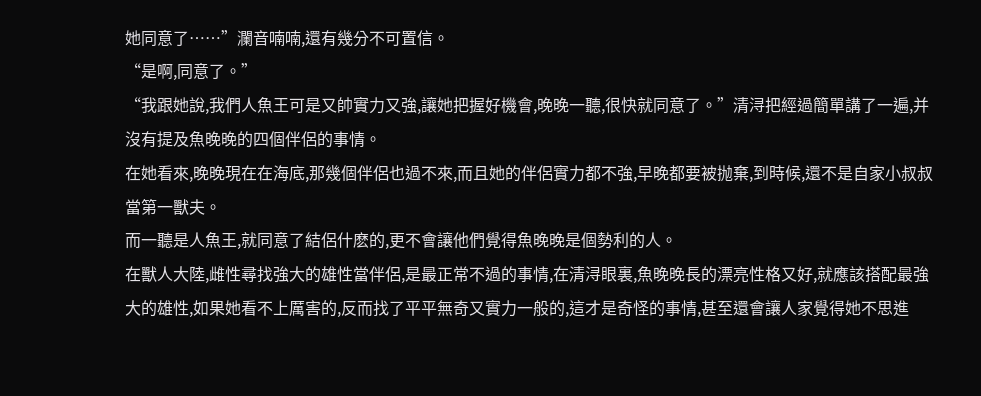她同意了……”瀾音喃喃,還有幾分不可置信。
“是啊,同意了。”
“我跟她說,我們人魚王可是又帥實力又強,讓她把握好機會,晚晚一聽,很快就同意了。”清浔把經過簡單講了一遍,并沒有提及魚晚晚的四個伴侶的事情。
在她看來,晚晚現在在海底,那幾個伴侶也過不來,而且她的伴侶實力都不強,早晚都要被抛棄,到時候,還不是自家小叔叔當第一獸夫。
而一聽是人魚王,就同意了結侶什麽的,更不會讓他們覺得魚晚晚是個勢利的人。
在獸人大陸,雌性尋找強大的雄性當伴侶,是最正常不過的事情,在清浔眼裏,魚晚晚長的漂亮性格又好,就應該搭配最強大的雄性,如果她看不上厲害的,反而找了平平無奇又實力一般的,這才是奇怪的事情,甚至還會讓人家覺得她不思進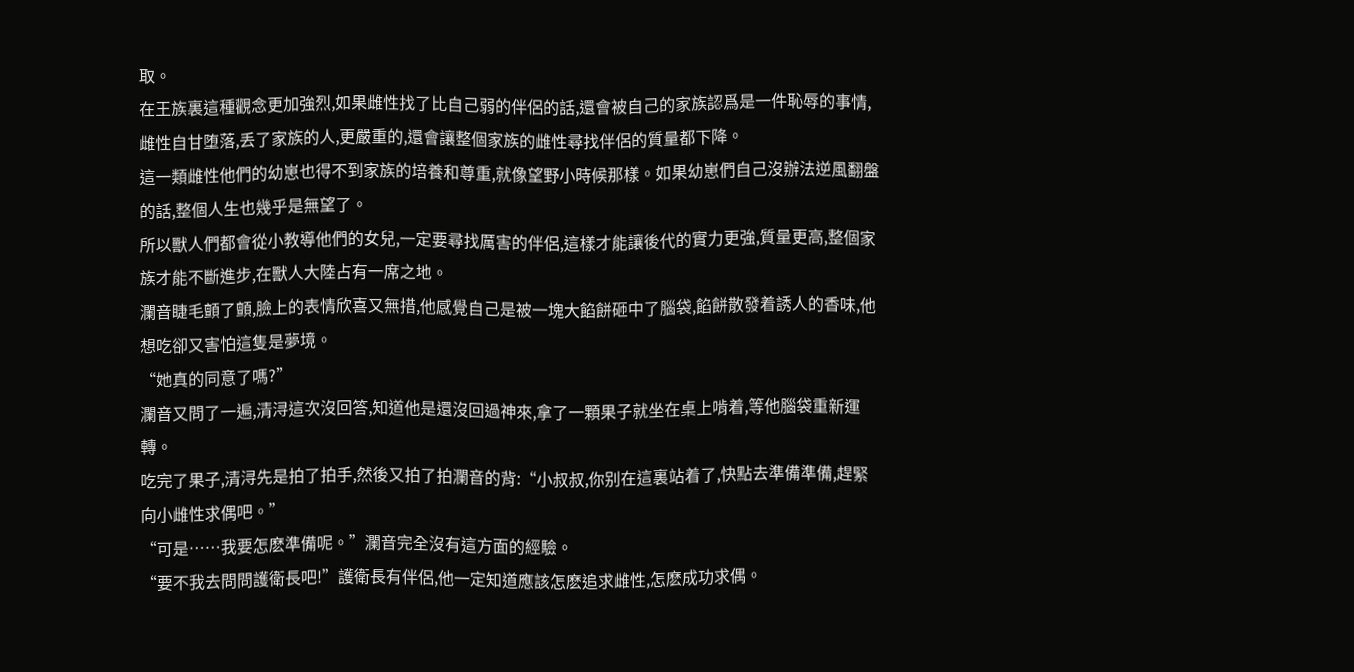取。
在王族裏這種觀念更加強烈,如果雌性找了比自己弱的伴侶的話,還會被自己的家族認爲是一件恥辱的事情,雌性自甘堕落,丢了家族的人,更嚴重的,還會讓整個家族的雌性尋找伴侶的質量都下降。
這一類雌性他們的幼崽也得不到家族的培養和尊重,就像望野小時候那樣。如果幼崽們自己沒辦法逆風翻盤的話,整個人生也幾乎是無望了。
所以獸人們都會從小教導他們的女兒,一定要尋找厲害的伴侶,這樣才能讓後代的實力更強,質量更高,整個家族才能不斷進步,在獸人大陸占有一席之地。
瀾音睫毛顫了顫,臉上的表情欣喜又無措,他感覺自己是被一塊大餡餅砸中了腦袋,餡餅散發着誘人的香味,他想吃卻又害怕這隻是夢境。
“她真的同意了嗎?”
瀾音又問了一遍,清浔這次沒回答,知道他是還沒回過神來,拿了一顆果子就坐在桌上啃着,等他腦袋重新運轉。
吃完了果子,清浔先是拍了拍手,然後又拍了拍瀾音的背:“小叔叔,你别在這裏站着了,快點去準備準備,趕緊向小雌性求偶吧。”
“可是……我要怎麽準備呢。”瀾音完全沒有這方面的經驗。
“要不我去問問護衛長吧!”護衛長有伴侶,他一定知道應該怎麽追求雌性,怎麽成功求偶。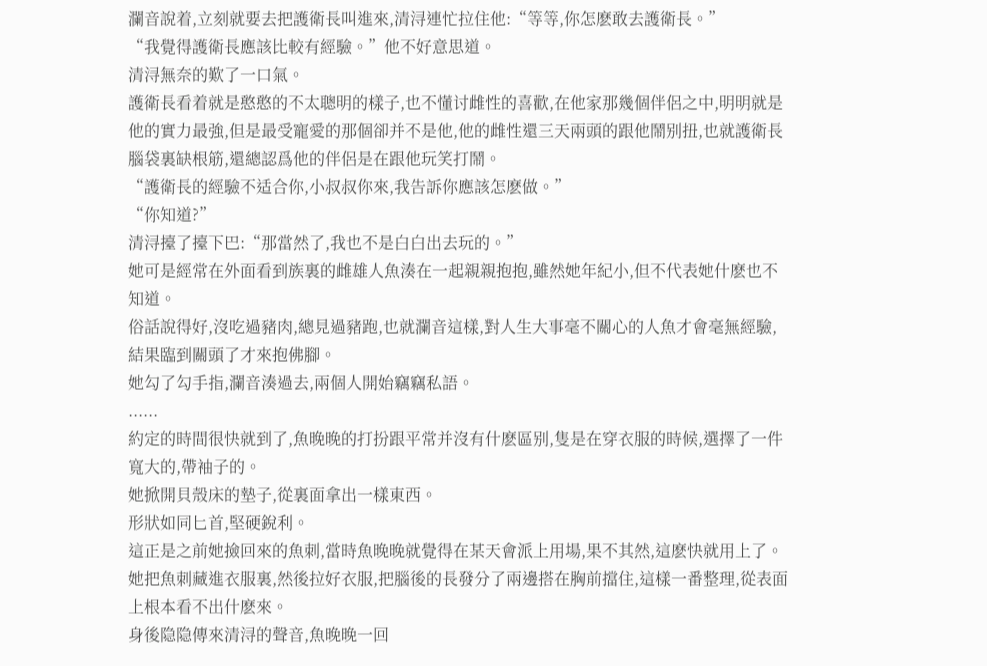瀾音說着,立刻就要去把護衛長叫進來,清浔連忙拉住他:“等等,你怎麽敢去護衛長。”
“我覺得護衛長應該比較有經驗。”他不好意思道。
清浔無奈的歎了一口氣。
護衛長看着就是憨憨的不太聰明的樣子,也不懂讨雌性的喜歡,在他家那幾個伴侶之中,明明就是他的實力最強,但是最受寵愛的那個卻并不是他,他的雌性還三天兩頭的跟他鬧别扭,也就護衛長腦袋裏缺根筋,還總認爲他的伴侶是在跟他玩笑打鬧。
“護衛長的經驗不适合你,小叔叔你來,我告訴你應該怎麽做。”
“你知道?”
清浔擡了擡下巴:“那當然了,我也不是白白出去玩的。”
她可是經常在外面看到族裏的雌雄人魚湊在一起親親抱抱,雖然她年紀小,但不代表她什麽也不知道。
俗話說得好,沒吃過豬肉,總見過豬跑,也就瀾音這樣,對人生大事毫不關心的人魚才會毫無經驗,結果臨到關頭了才來抱佛腳。
她勾了勾手指,瀾音湊過去,兩個人開始竊竊私語。
......
約定的時間很快就到了,魚晚晚的打扮跟平常并沒有什麽區别,隻是在穿衣服的時候,選擇了一件寬大的,帶袖子的。
她掀開貝殼床的墊子,從裏面拿出一樣東西。
形狀如同匕首,堅硬銳利。
這正是之前她撿回來的魚刺,當時魚晚晚就覺得在某天會派上用場,果不其然,這麽快就用上了。
她把魚刺藏進衣服裏,然後拉好衣服,把腦後的長發分了兩邊搭在胸前擋住,這樣一番整理,從表面上根本看不出什麽來。
身後隐隐傳來清浔的聲音,魚晚晚一回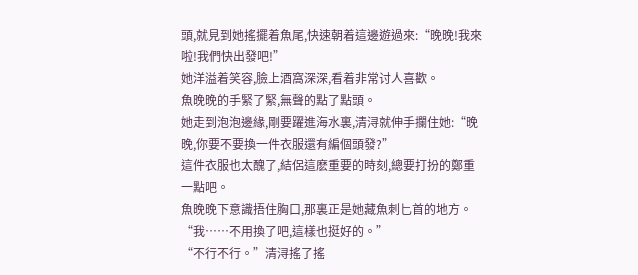頭,就見到她搖擺着魚尾,快速朝着這邊遊過來:“晚晚!我來啦!我們快出發吧!”
她洋溢着笑容,臉上酒窩深深,看着非常讨人喜歡。
魚晚晚的手緊了緊,無聲的點了點頭。
她走到泡泡邊緣,剛要躍進海水裏,清浔就伸手攔住她:“晚晚,你要不要換一件衣服還有編個頭發?”
這件衣服也太醜了,結侶這麽重要的時刻,總要打扮的鄭重一點吧。
魚晚晚下意識捂住胸口,那裏正是她藏魚刺匕首的地方。
“我……不用換了吧,這樣也挺好的。”
“不行不行。”清浔搖了搖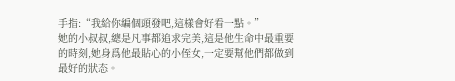手指:“我給你編個頭發吧,這樣會好看一點。”
她的小叔叔,總是凡事都追求完美,這是他生命中最重要的時刻,她身爲他最貼心的小侄女,一定要幫他們都做到最好的狀态。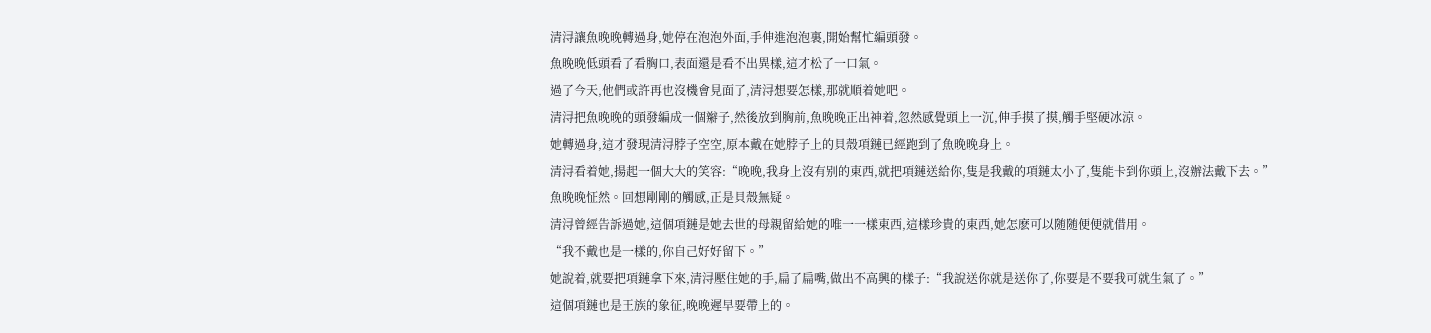清浔讓魚晚晚轉過身,她停在泡泡外面,手伸進泡泡裏,開始幫忙編頭發。
魚晚晚低頭看了看胸口,表面還是看不出異樣,這才松了一口氣。
過了今天,他們或許再也沒機會見面了,清浔想要怎樣,那就順着她吧。
清浔把魚晚晚的頭發編成一個辮子,然後放到胸前,魚晚晚正出神着,忽然感覺頭上一沉,伸手摸了摸,觸手堅硬冰涼。
她轉過身,這才發現清浔脖子空空,原本戴在她脖子上的貝殼項鏈已經跑到了魚晚晚身上。
清浔看着她,揚起一個大大的笑容:“晚晚,我身上沒有别的東西,就把項鏈送給你,隻是我戴的項鏈太小了,隻能卡到你頭上,沒辦法戴下去。”
魚晚晚怔然。回想剛剛的觸感,正是貝殼無疑。
清浔曾經告訴過她,這個項鏈是她去世的母親留給她的唯一一樣東西,這樣珍貴的東西,她怎麽可以随随便便就借用。
“我不戴也是一樣的,你自己好好留下。”
她說着,就要把項鏈拿下來,清浔壓住她的手,扁了扁嘴,做出不高興的樣子:“我說送你就是送你了,你要是不要我可就生氣了。”
這個項鏈也是王族的象征,晚晚遲早要帶上的。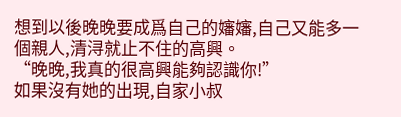想到以後晚晚要成爲自己的嬸嬸,自己又能多一個親人,清浔就止不住的高興。
“晚晚,我真的很高興能夠認識你!”
如果沒有她的出現,自家小叔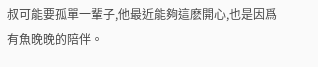叔可能要孤單一輩子,他最近能夠這麽開心,也是因爲有魚晚晚的陪伴。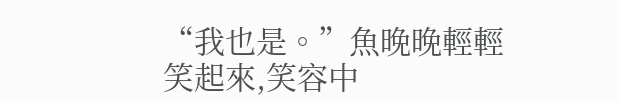“我也是。”魚晚晚輕輕笑起來,笑容中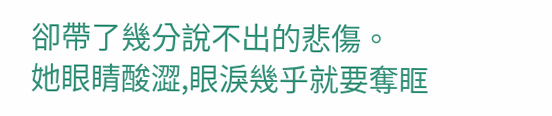卻帶了幾分說不出的悲傷。
她眼睛酸澀,眼淚幾乎就要奪眶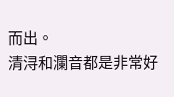而出。
清浔和瀾音都是非常好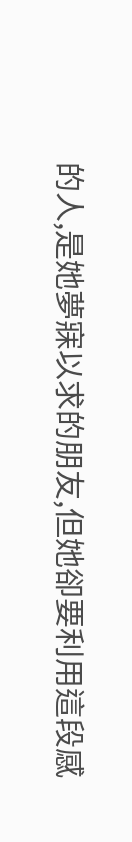的人,是她夢寐以求的朋友,但她卻要利用這段感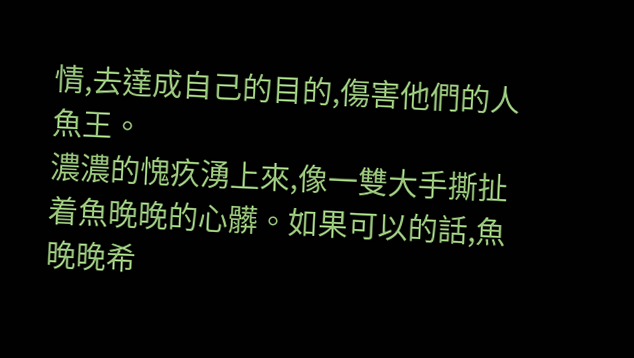情,去達成自己的目的,傷害他們的人魚王。
濃濃的愧疚湧上來,像一雙大手撕扯着魚晚晚的心髒。如果可以的話,魚晚晚希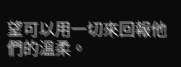望可以用一切來回報他們的溫柔。